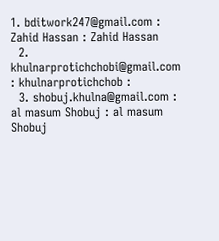1. bditwork247@gmail.com : Zahid Hassan : Zahid Hassan
  2. khulnarprotichchobi@gmail.com : khulnarprotichchob :
  3. shobuj.khulna@gmail.com : al masum Shobuj : al masum Shobuj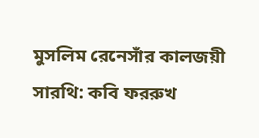মুসলিম রেনেসাঁর কালজয়ী সারথি: কবি ফররুখ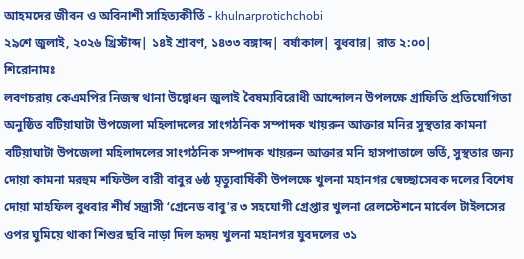আহমদের জীবন ও অবিনাশী সাহিত্যকীর্তি - khulnarprotichchobi
২৯শে জুলাই, ২০২৬ খ্রিস্টাব্দ| ১৪ই শ্রাবণ, ১৪৩৩ বঙ্গাব্দ| বর্ষাকাল| বুধবার| রাত ২:০০|
শিরোনামঃ
লবণচরায় কেএমপির নিজস্ব থানা উদ্বোধন জুলাই বৈষম্যবিরোধী আন্দোলন উপলক্ষে গ্রাফিতি প্রতিযোগিতা অনু‌ষ্ঠিত বটিয়াঘাটা উপজেলা মহিলাদলের সাংগঠনিক সম্পাদক খায়রুন আক্তার মনির সুস্থতার কামনা বটিয়াঘাটা উপজেলা মহিলাদলের সাংগঠনিক সম্পাদক খায়রুন আক্তার মনি হাসপাতালে ভর্তি, সুস্থতার জন্য দোয়া কামনা মরহুম শফিউল বারী বাবুর ৬ষ্ঠ মৃত্যুবার্ষিকী উপলক্ষে খুলনা মহানগর স্বেচ্ছাসেবক দলের বিশেষ দোয়া মাহফিল বুধবার শীর্ষ সন্ত্রাসী ‘গ্রেনেড বাবু’র ৩ সহযোগী গ্রেপ্তার খুলনা রেলস্টেশনে মার্বেল টাইলসের ওপর ঘুমিয়ে থাকা শিশুর ছবি নাড়া দিল হৃদয় খুলনা মহানগর যুবদলের ৩১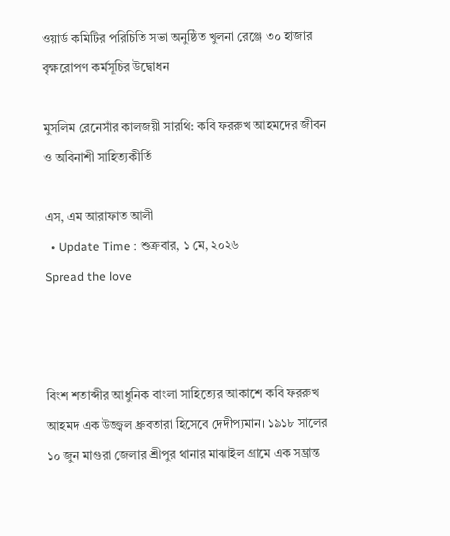ওয়ার্ড কমিটির পরিচিতি সভা অনুষ্ঠিত খুলনা রেঞ্জে ৩০ হাজার বৃক্ষরোপণ কর্মসূচির উদ্বোধন

মুসলিম রেনেসাঁর কালজয়ী সারথি: কবি ফররুখ আহমদের জীবন ও অবিনাশী সাহিত্যকীর্তি

এস, এম আরাফাত আলী
  • Update Time : শুক্রবার, ১ মে, ২০২৬
Spread the love



বিংশ শতাব্দীর আধুনিক বাংলা সাহিত্যের আকাশে কবি ফররুখ আহমদ এক উজ্জ্বল ধ্রুবতারা হিসেবে দেদীপ্যমান। ১৯১৮ সালের ১০ জুন মাগুরা জেলার শ্রীপুর থানার মাঝাইল গ্রামে এক সম্ভ্রান্ত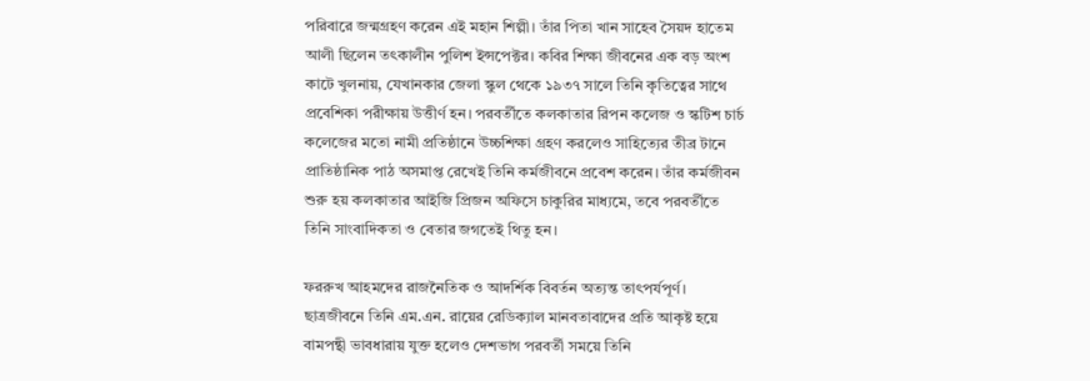পরিবারে জন্মগ্রহণ করেন এই মহান শিল্পী। তাঁর পিতা খান সাহেব সৈয়দ হাতেম আলী ছিলেন তৎকালীন পুলিশ ইন্সপেক্টর। কবির শিক্ষা জীবনের এক বড় অংশ কাটে খুলনায়, যেখানকার জেলা স্কুল থেকে ১৯৩৭ সালে তিনি কৃতিত্বের সাথে প্রবেশিকা পরীক্ষায় উত্তীর্ণ হন। পরবর্তীতে কলকাতার রিপন কলেজ ও স্কটিশ চার্চ কলেজের মতো নামী প্রতিষ্ঠানে উচ্চশিক্ষা গ্রহণ করলেও সাহিত্যের তীব্র টানে প্রাতিষ্ঠানিক পাঠ অসমাপ্ত রেখেই তিনি কর্মজীবনে প্রবেশ করেন। তাঁর কর্মজীবন শুরু হয় কলকাতার আইজি প্রিজন অফিসে চাকুরির মাধ্যমে, তবে পরবর্তীতে তিনি সাংবাদিকতা ও বেতার জগতেই থিতু হন।

ফররুখ আহমদের রাজনৈতিক ও আদর্শিক বিবর্তন অত্যন্ত তাৎপর্যপূর্ণ। ছাত্রজীবনে তিনি এম.এন. রায়ের রেডিক্যাল মানবতাবাদের প্রতি আকৃষ্ট হয়ে বামপন্থী ভাবধারায় যুক্ত হলেও দেশভাগ পরবর্তী সময়ে তিনি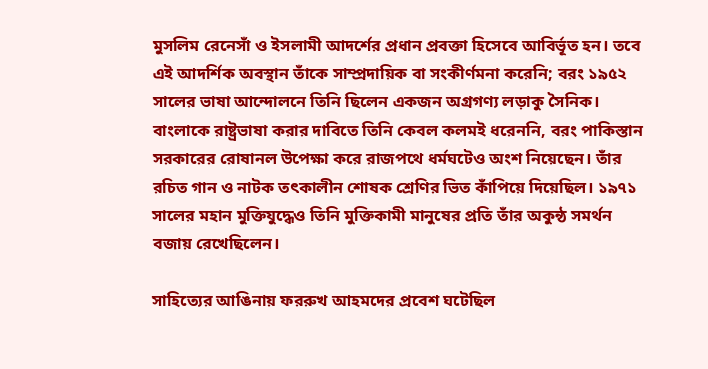মুসলিম রেনেসাঁ ও ইসলামী আদর্শের প্রধান প্রবক্তা হিসেবে আবির্ভূত হন। তবে এই আদর্শিক অবস্থান তাঁকে সাম্প্রদায়িক বা সংকীর্ণমনা করেনি; বরং ১৯৫২ সালের ভাষা আন্দোলনে তিনি ছিলেন একজন অগ্রগণ্য লড়াকু সৈনিক। বাংলাকে রাষ্ট্রভাষা করার দাবিতে তিনি কেবল কলমই ধরেননি, বরং পাকিস্তান সরকারের রোষানল উপেক্ষা করে রাজপথে ধর্মঘটেও অংশ নিয়েছেন। তাঁর রচিত গান ও নাটক তৎকালীন শোষক শ্রেণির ভিত কাঁপিয়ে দিয়েছিল। ১৯৭১ সালের মহান মুক্তিযুদ্ধেও তিনি মুক্তিকামী মানুষের প্রতি তাঁর অকুন্ঠ সমর্থন বজায় রেখেছিলেন।

সাহিত্যের আঙিনায় ফররুখ আহমদের প্রবেশ ঘটেছিল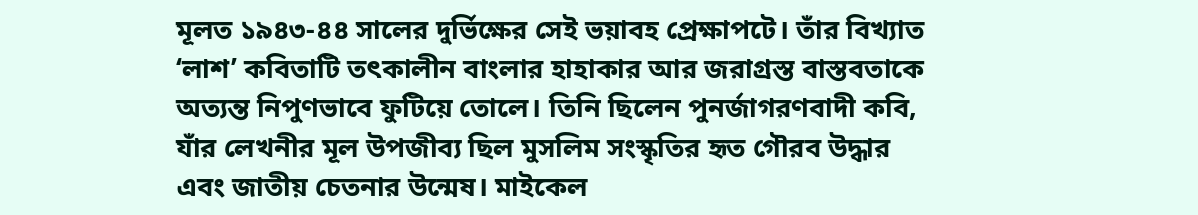মূলত ১৯৪৩-৪৪ সালের দুর্ভিক্ষের সেই ভয়াবহ প্রেক্ষাপটে। তাঁর বিখ্যাত ‘লাশ’ কবিতাটি তৎকালীন বাংলার হাহাকার আর জরাগ্রস্ত বাস্তবতাকে অত্যন্ত নিপুণভাবে ফুটিয়ে তোলে। তিনি ছিলেন পুনর্জাগরণবাদী কবি, যাঁর লেখনীর মূল উপজীব্য ছিল মুসলিম সংস্কৃতির হৃত গৌরব উদ্ধার এবং জাতীয় চেতনার উন্মেষ। মাইকেল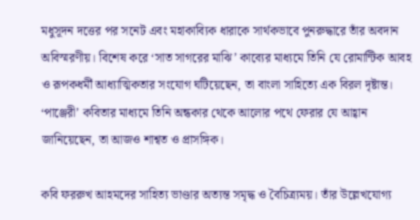মধুসূদন দত্তের পর সনেট এবং মহাকাব্যিক ধারাকে সার্থকভাবে পুনরুদ্ধারে তাঁর অবদান অবিস্মরণীয়। বিশেষ করে ‘সাত সাগরের মাঝি’ কাব্যের মাধ্যমে তিনি যে রোমান্টিক আবহ ও রূপকধর্মী আধ্যাত্মিকতার সংযোগ ঘটিয়েছেন, তা বাংলা সাহিত্যে এক বিরল দৃষ্টান্ত। ‘পাঞ্জেরী’ কবিতার মাধ্যমে তিনি অন্ধকার থেকে আলোর পথে ফেরার যে আহ্বান জানিয়েছেন, তা আজও শাশ্বত ও প্রাসঙ্গিক।

কবি ফররুখ আহমদের সাহিত্য ভাণ্ডার অত্যন্ত সমৃদ্ধ ও বৈচিত্র্যময়। তাঁর উল্লেখযোগ্য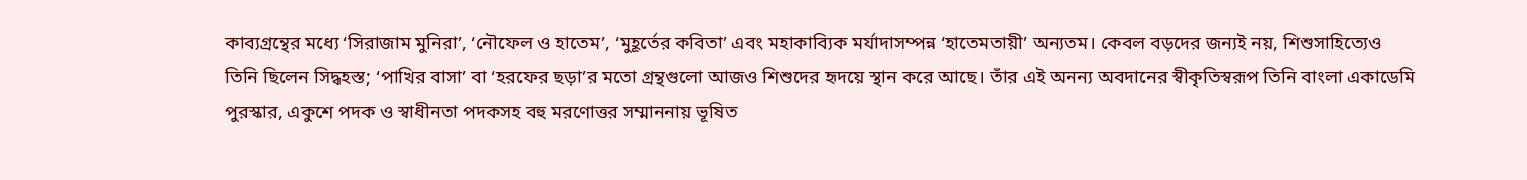কাব্যগ্রন্থের মধ্যে ‘সিরাজাম মুনিরা’, ‘নৌফেল ও হাতেম’, ‘মুহূর্তের কবিতা’ এবং মহাকাব্যিক মর্যাদাসম্পন্ন ‘হাতেমতায়ী’ অন্যতম। কেবল বড়দের জন্যই নয়, শিশুসাহিত্যেও তিনি ছিলেন সিদ্ধহস্ত; ‘পাখির বাসা’ বা ‘হরফের ছড়া’র মতো গ্রন্থগুলো আজও শিশুদের হৃদয়ে স্থান করে আছে। তাঁর এই অনন্য অবদানের স্বীকৃতিস্বরূপ তিনি বাংলা একাডেমি পুরস্কার, একুশে পদক ও স্বাধীনতা পদকসহ বহু মরণোত্তর সম্মাননায় ভূষিত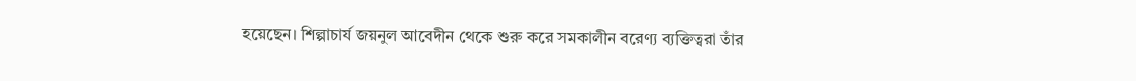হয়েছেন। শিল্পাচার্য জয়নুল আবেদীন থেকে শুরু করে সমকালীন বরেণ্য ব্যক্তিত্বরা তাঁর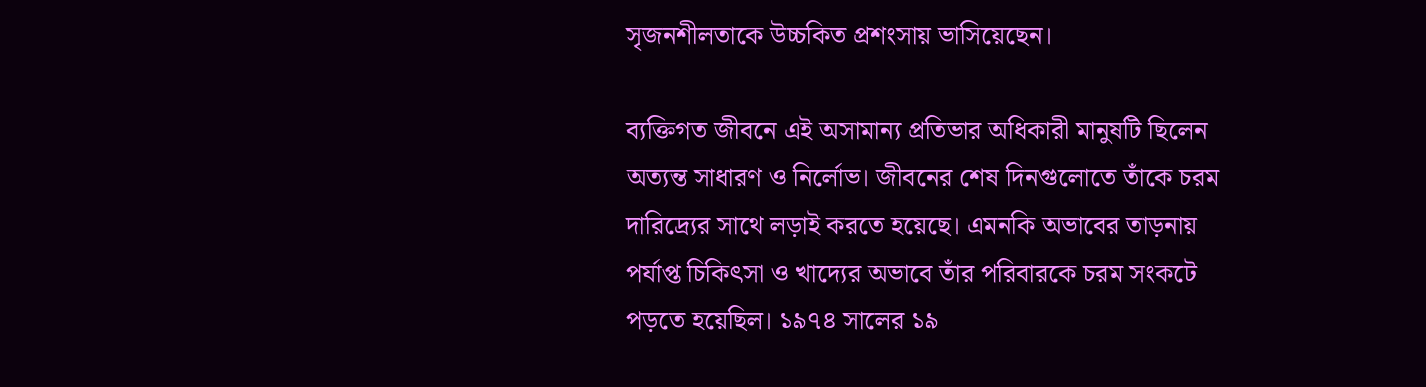সৃজনশীলতাকে উচ্চকিত প্রশংসায় ভাসিয়েছেন।

ব্যক্তিগত জীবনে এই অসামান্য প্রতিভার অধিকারী মানুষটি ছিলেন অত্যন্ত সাধারণ ও নির্লোভ। জীবনের শেষ দিনগুলোতে তাঁকে চরম দারিদ্র্যের সাথে লড়াই করতে হয়েছে। এমনকি অভাবের তাড়নায় পর্যাপ্ত চিকিৎসা ও খাদ্যের অভাবে তাঁর পরিবারকে চরম সংকটে পড়তে হয়েছিল। ১৯৭৪ সালের ১৯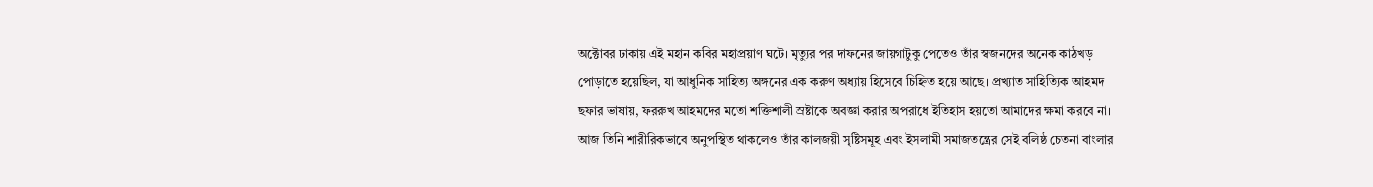অক্টোবর ঢাকায় এই মহান কবির মহাপ্রয়াণ ঘটে। মৃত্যুর পর দাফনের জায়গাটুকু পেতেও তাঁর স্বজনদের অনেক কাঠখড় পোড়াতে হয়েছিল, যা আধুনিক সাহিত্য অঙ্গনের এক করুণ অধ্যায় হিসেবে চিহ্নিত হয়ে আছে। প্রখ্যাত সাহিত্যিক আহমদ ছফার ভাষায়, ফররুখ আহমদের মতো শক্তিশালী স্রষ্টাকে অবজ্ঞা করার অপরাধে ইতিহাস হয়তো আমাদের ক্ষমা করবে না। আজ তিনি শারীরিকভাবে অনুপস্থিত থাকলেও তাঁর কালজয়ী সৃষ্টিসমূহ এবং ইসলামী সমাজতন্ত্রের সেই বলিষ্ঠ চেতনা বাংলার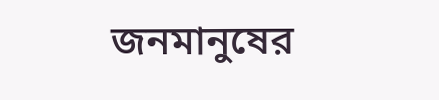জনমানুষের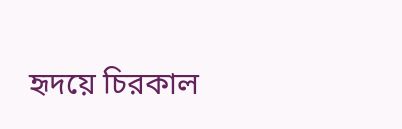হৃদয়ে চিরকাল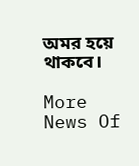অমর হয়ে থাকবে।

More News Of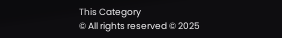This Category
© All rights reserved © 2025